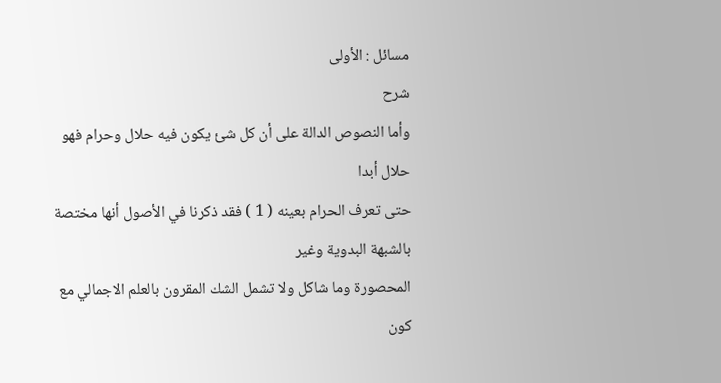مسائل : الأولى
شرح
وأما النصوص الدالة على أن كل شئ يكون فيه حلال وحرام فهو حلال أبدا
حتى تعرف الحرام بعينه ( 1 ) فقد ذكرنا في الأصول أنها مختصة بالشبهة البدوية وغير
المحصورة وما شاكل ولا تشمل الشك المقرون بالعلم الاجمالي مع كون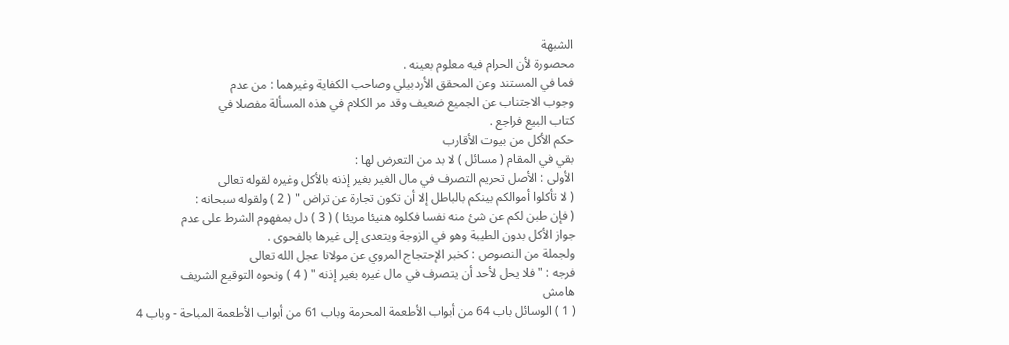الشبهة
محصورة لأن الحرام فيه معلوم بعينه .
فما في المستند وعن المحقق الأردبيلي وصاحب الكفاية وغيرهما : من عدم
وجوب الاجتناب عن الجميع ضعيف وقد مر الكلام في هذه المسألة مفصلا في
كتاب البيع فراجع .
حكم الأكل من بيوت الأقارب
بقي في المقام ( مسائل ) لا بد من التعرض لها :
الأولى : الأصل تحريم التصرف في مال الغير بغير إذنه بالأكل وغيره لقوله تعالى
( لا تأكلوا أموالكم بينكم بالباطل إلا أن تكون تجارة عن تراض " ( 2 ) ولقوله سبحانه :
( فإن طبن لكم عن شئ منه نفسا فكلوه هنيئا مريئا ) ( 3 ) دل بمفهوم الشرط على عدم
جواز الأكل بدون الطيبة وهو في الزوجة ويتعدى إلى غيرها بالفحوى .
ولجملة من النصوص : كخبر الإحتجاج المروي عن مولانا عجل الله تعالى
فرجه : " فلا يحل لأحد أن يتصرف في مال غيره بغير إذنه " ( 4 ) ونحوه التوقيع الشريف
هامش
( 1 ) الوسائل باب 64 من أبواب الأطعمة المحرمة وباب 61 من أبواب الأطعمة المباحة - وباب 4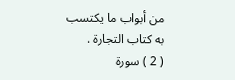من أبواب ما يكتسب به كتاب التجارة .
( 2 ) سورة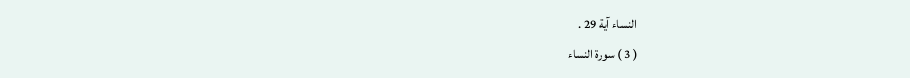النساء آية 29 .
( 3 ) سورة النساء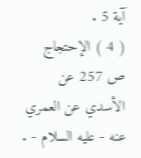آية 5 .
( 4 ) الإحتجاج ص 257 عن الأسدي عن العمري عنه - عليه السلام - .